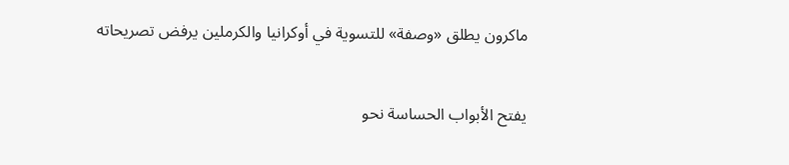ماكرون يطلق «وصفة» للتسوية في أوكرانيا والكرملين يرفض تصريحاته

يفتح الأبواب الحساسة نحو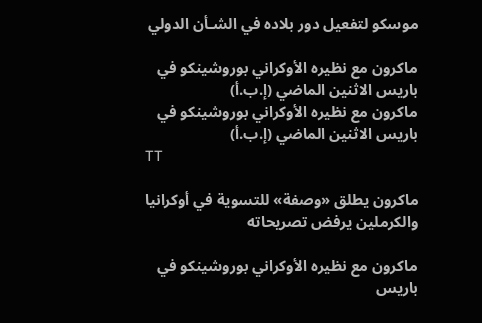موسكو لتفعيل دور بلاده في الشـأن الدولي

ماكرون مع نظيره الأوكراني بوروشينكو في باريس الاثنين الماضي (إ.ب.أ)
ماكرون مع نظيره الأوكراني بوروشينكو في باريس الاثنين الماضي (إ.ب.أ)
TT

ماكرون يطلق «وصفة» للتسوية في أوكرانيا والكرملين يرفض تصريحاته

ماكرون مع نظيره الأوكراني بوروشينكو في باريس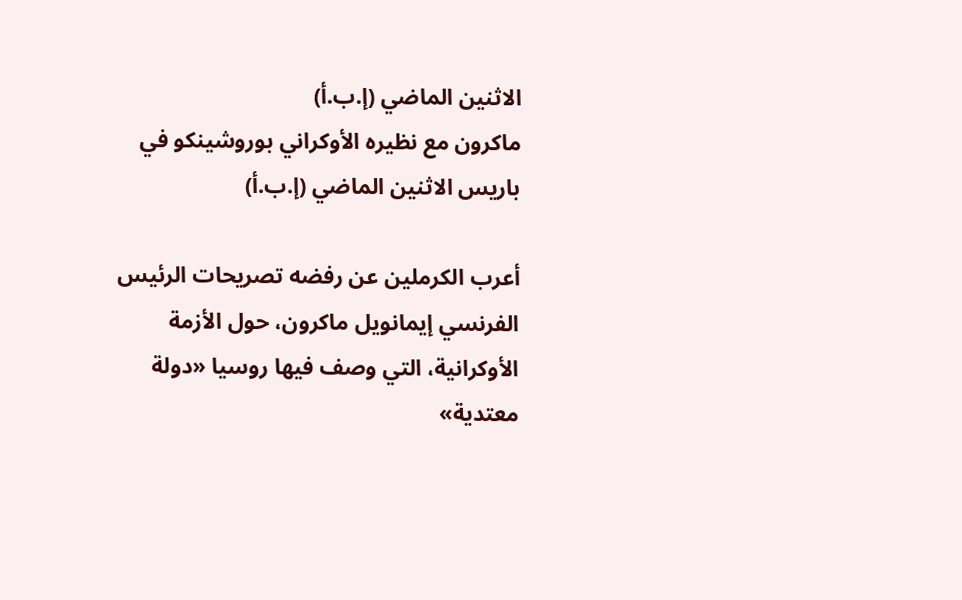الاثنين الماضي (إ.ب.أ)
ماكرون مع نظيره الأوكراني بوروشينكو في باريس الاثنين الماضي (إ.ب.أ)

أعرب الكرملين عن رفضه تصريحات الرئيس الفرنسي إيمانويل ماكرون، حول الأزمة الأوكرانية، التي وصف فيها روسيا «دولة معتدية»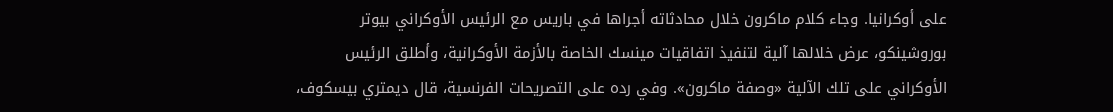على أوكرانيا. وجاء كلام ماكرون خلال محادثاته أجراها في باريس مع الرئيس الأوكراني بيوتر بوروشينكو، عرض خلالها آلية لتنفيذ اتفاقيات مينسك الخاصة بالأزمة الأوكرانية، وأطلق الرئيس الأوكراني على تلك الآلية «وصفة ماكرون». وفي رده على التصريحات الفرنسية، قال ديمتري بيسكوف،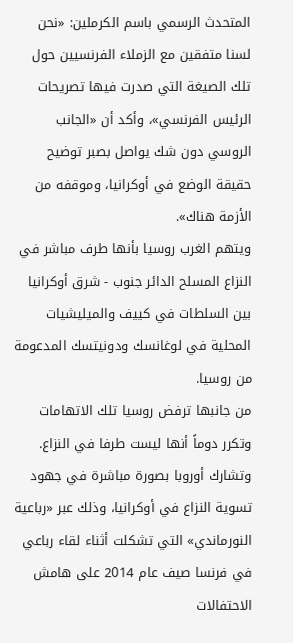المتحدث الرسمي باسم الكرملين: «نحن لسنا متفقين مع الزملاء الفرنسيين حول تلك الصيغة التي صدرت فيها تصريحات الرئيس الفرنسي»، وأكد أن «الجانب الروسي دون شك يواصل بصبر توضيح حقيقة الوضع في أوكرانيا، وموقفه من الأزمة هناك».
ويتهم الغرب روسيا بأنها طرف مباشر في النزاع المسلح الدائر جنوب - شرق أوكرانيا بين السلطات في كييف والميليشيات المحلية في لوغانسك ودونيتسك المدعومة من روسيا.
من جانبها ترفض روسيا تلك الاتهامات وتكرر دوماً أنها ليست طرفا في النزاع.
وتشارك أوروبا بصورة مباشرة في جهود تسوية النزاع في أوكرانيا، وذلك عبر «رباعية النورماندي» التي تشكلت أثناء لقاء رباعي في فرنسا صيف عام 2014 على هامش الاحتفالات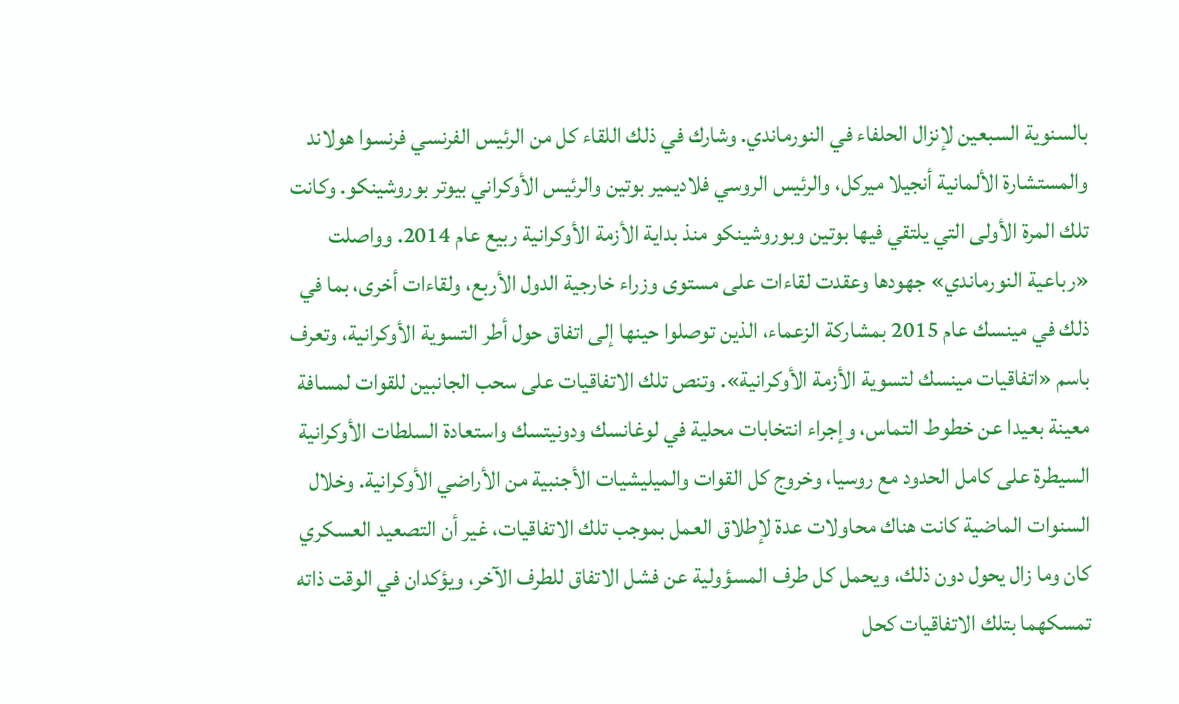بالسنوية السبعين لإنزال الحلفاء في النورماندي. وشارك في ذلك اللقاء كل من الرئيس الفرنسي فرنسوا هولاند والمستشارة الألمانية أنجيلا ميركل، والرئيس الروسي فلاديمير بوتين والرئيس الأوكراني بيوتر بوروشينكو. وكانت تلك المرة الأولى التي يلتقي فيها بوتين وبوروشينكو منذ بداية الأزمة الأوكرانية ربيع عام 2014. وواصلت «رباعية النورماندي» جهودها وعقدت لقاءات على مستوى وزراء خارجية الدول الأربع، ولقاءات أخرى، بما في ذلك في مينسك عام 2015 بمشاركة الزعماء، الذين توصلوا حينها إلى اتفاق حول أطر التسوية الأوكرانية، وتعرف باسم «اتفاقيات مينسك لتسوية الأزمة الأوكرانية». وتنص تلك الاتفاقيات على سحب الجانبين للقوات لمسافة معينة بعيدا عن خطوط التماس، وإجراء انتخابات محلية في لوغانسك ودونيتسك واستعادة السلطات الأوكرانية السيطرة على كامل الحدود مع روسيا، وخروج كل القوات والميليشيات الأجنبية من الأراضي الأوكرانية. وخلال السنوات الماضية كانت هناك محاولات عدة لإطلاق العمل بموجب تلك الاتفاقيات، غير أن التصعيد العسكري كان وما زال يحول دون ذلك، ويحمل كل طرف المسؤولية عن فشل الاتفاق للطرف الآخر، ويؤكدان في الوقت ذاته تمسكهما بتلك الاتفاقيات كحل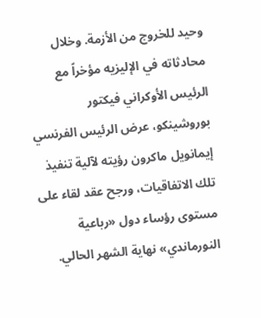وحيد للخروج من الأزمة. وخلال محادثاته في الإليزيه مؤخراً مع الرئيس الأوكراني فيكتور بوروشينكو، عرض الرئيس الفرنسي إيمانويل ماكرون رؤيته لآلية تنفيذ تلك الاتفاقيات، ورجح عقد لقاء على مستوى رؤساء دول «رباعية النورماندي» نهاية الشهر الحالي.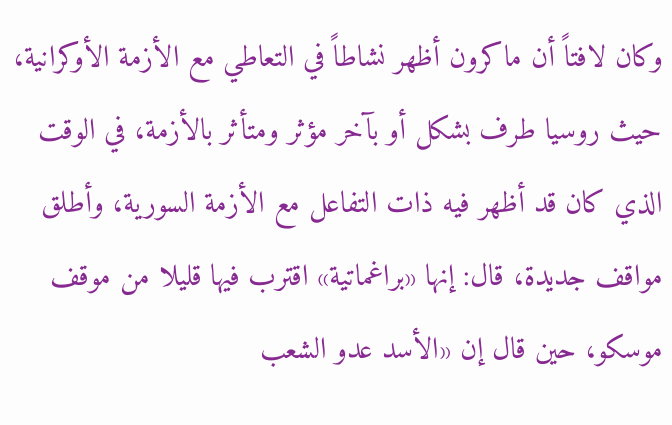وكان لافتاً أن ماكرون أظهر نشاطاً في التعاطي مع الأزمة الأوكرانية، حيث روسيا طرف بشكل أو بآخر مؤثر ومتأثر بالأزمة، في الوقت الذي كان قد أظهر فيه ذات التفاعل مع الأزمة السورية، وأطلق مواقف جديدة، قال: إنها «براغماتية» اقترب فيها قليلا من موقف موسكو، حين قال إن «الأسد عدو الشعب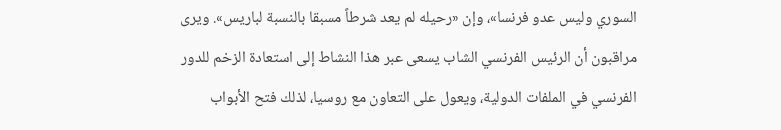السوري وليس عدو فرنسا»، وإن «رحيله لم يعد شرطاً مسبقا بالنسبة لباريس». ويرى مراقبون أن الرئيس الفرنسي الشاب يسعى عبر هذا النشاط إلى استعادة الزخم للدور الفرنسي في الملفات الدولية، ويعول على التعاون مع روسيا، لذلك فتح الأبواب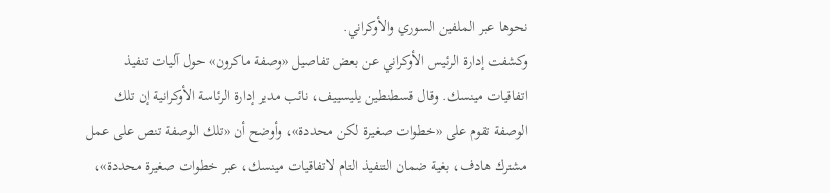نحوها عبر الملفين السوري والأوكراني.
وكشفت إدارة الرئيس الأوكراني عن بعض تفاصيل «وصفة ماكرون» حول آليات تنفيذ اتفاقيات مينسك. وقال قسطنطين يليسييف، نائب مدير إدارة الرئاسة الأوكرانية إن تلك الوصفة تقوم على «خطوات صغيرة لكن محددة»، وأوضح أن «تلك الوصفة تنص على عمل مشترك هادف، بغية ضمان التنفيذ التام لاتفاقيات مينسك، عبر خطوات صغيرة محددة»،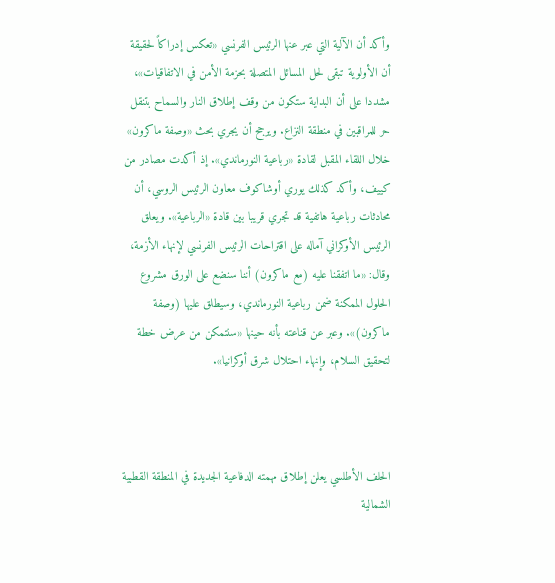وأكد أن الآلية التي عبر عنها الرئيس الفرنسي «تعكس إدراكاً لحقيقة أن الأولوية تبقى لحل المسائل المتصلة بحزمة الأمن في الاتفاقيات»، مشددا على أن البداية ستكون من وقف إطلاق النار والسماح بتنقل حر للمراقبين في منطقة النزاع. ويرجح أن يجري بحث «وصفة ماكرون» خلال اللقاء المقبل لقادة «رباعية النورماندي». إذ أكدت مصادر من كييف، وأكد كذلك يوري أوشاكوف معاون الرئيس الروسي، أن محادثات رباعية هاتفية قد تجري قريبا بين قادة «الرباعية». ويعلق الرئيس الأوكراني آماله على اقتراحات الرئيس الفرنسي لإنهاء الأزمة، وقال: «ما اتفقنا عليه (مع ماكرون) أننا سنضع على الورق مشروع الحلول الممكنة ضمن رباعية النورماندي، وسيطلق عليها (وصفة ماكرون)». وعبر عن قناعته بأنه حينها «سنتمكن من عرض خطة لتحقيق السلام، وإنهاء احتلال شرق أوكرانيا».



الحلف الأطلسي يعلن إطلاق مهمته الدفاعية الجديدة في المنطقة القطبية الشمالية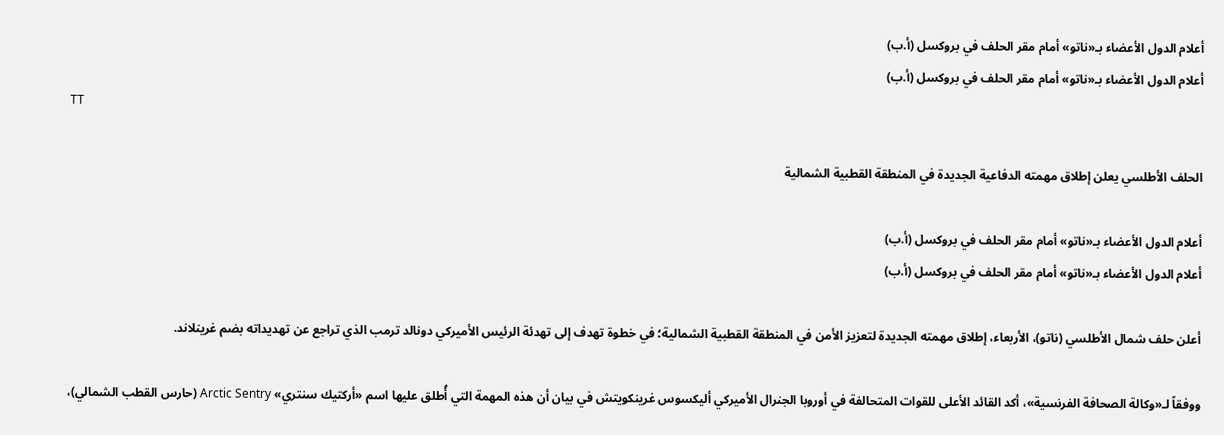أعلام الدول الأعضاء بـ«ناتو» أمام مقر الحلف في بروكسل (أ.ب)
أعلام الدول الأعضاء بـ«ناتو» أمام مقر الحلف في بروكسل (أ.ب)
TT

الحلف الأطلسي يعلن إطلاق مهمته الدفاعية الجديدة في المنطقة القطبية الشمالية

أعلام الدول الأعضاء بـ«ناتو» أمام مقر الحلف في بروكسل (أ.ب)
أعلام الدول الأعضاء بـ«ناتو» أمام مقر الحلف في بروكسل (أ.ب)

أعلن حلف شمال الأطلسي (ناتو)، الأربعاء، إطلاق مهمته الجديدة لتعزيز الأمن في المنطقة القطبية الشمالية؛ في خطوة تهدف إلى تهدئة الرئيس الأميركي دونالد ترمب الذي تراجع عن تهديداته بضم غرينلاند.

ووفقاً لـ«وكالة الصحافة الفرنسية»، أكد القائد الأعلى للقوات المتحالفة في أوروبا الجنرال الأميركي أليكسوس غرينكويتش في بيان أن هذه المهمة التي أُطلق عليها اسم «أركتيك سنتري» Arctic Sentry (حارس القطب الشمالي)،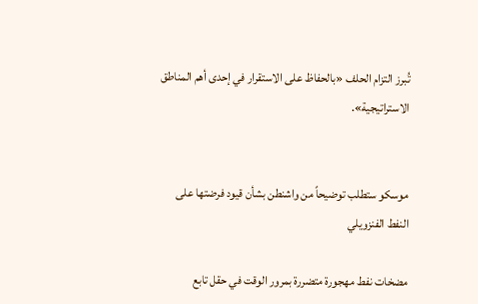تُبرز التزام الحلف «بالحفاظ على الاستقرار في إحدى أهم المناطق الاستراتيجية».


موسكو ستطلب توضيحاً من واشنطن بشأن قيود فرضتها على النفط الفنزويلي

مضخات نفط مهجورة متضررة بمرور الوقت في حقل تابع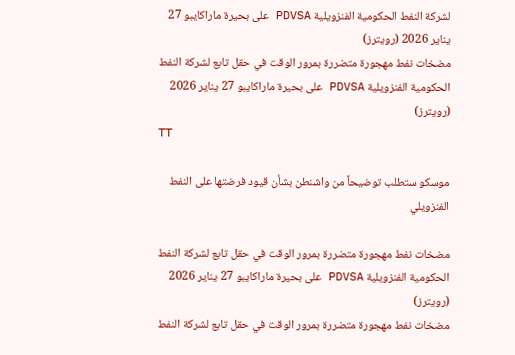لشركة النفط الحكومية الفنزويلية PDVSA على بحيرة ماراكايبو 27 يناير 2026 (رويترز)
مضخات نفط مهجورة متضررة بمرور الوقت في حقل تابع لشركة النفط الحكومية الفنزويلية PDVSA على بحيرة ماراكايبو 27 يناير 2026 (رويترز)
TT

موسكو ستطلب توضيحاً من واشنطن بشأن قيود فرضتها على النفط الفنزويلي

مضخات نفط مهجورة متضررة بمرور الوقت في حقل تابع لشركة النفط الحكومية الفنزويلية PDVSA على بحيرة ماراكايبو 27 يناير 2026 (رويترز)
مضخات نفط مهجورة متضررة بمرور الوقت في حقل تابع لشركة النفط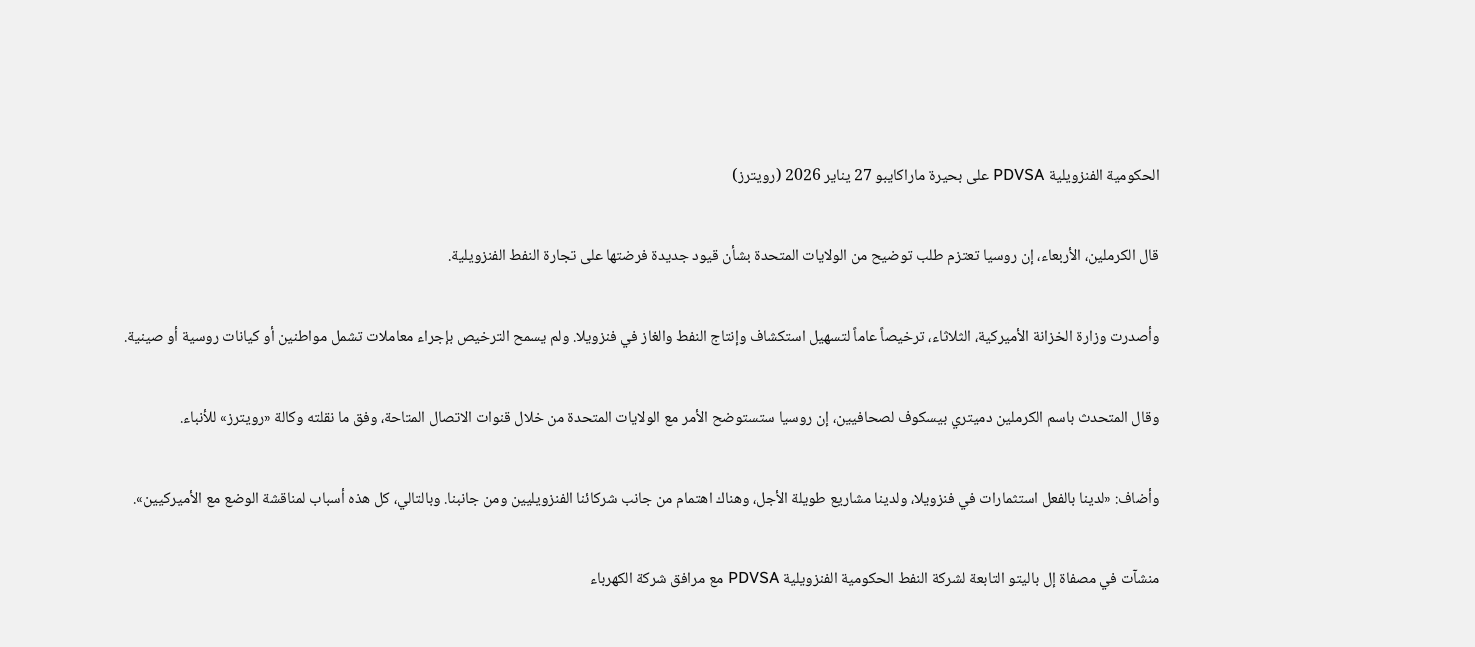الحكومية الفنزويلية PDVSA على بحيرة ماراكايبو 27 يناير 2026 (رويترز)

قال الكرملين، الأربعاء، إن روسيا تعتزم طلب توضيح من الولايات المتحدة بشأن قيود جديدة فرضتها على تجارة النفط الفنزويلية.

وأصدرت وزارة الخزانة الأميركية، الثلاثاء، ترخيصاً عاماً لتسهيل استكشاف وإنتاج النفط والغاز في فنزويلا. ولم يسمح الترخيص بإجراء معاملات تشمل مواطنين أو كيانات روسية أو صينية.

وقال المتحدث باسم الكرملين دميتري بيسكوف لصحافيين، إن روسيا ستستوضح الأمر مع الولايات المتحدة من خلال قنوات الاتصال المتاحة، وفق ما نقلته وكالة «رويترز» للأنباء.

وأضاف: «لدينا بالفعل استثمارات في فنزويلا، ولدينا مشاريع طويلة الأجل، وهناك اهتمام من جانب شركائنا الفنزويليين ومن جانبنا. وبالتالي، كل هذه أسباب لمناقشة الوضع مع الأميركيين».

منشآت في مصفاة إل باليتو التابعة لشركة النفط الحكومية الفنزويلية PDVSA مع مرافق شركة الكهرباء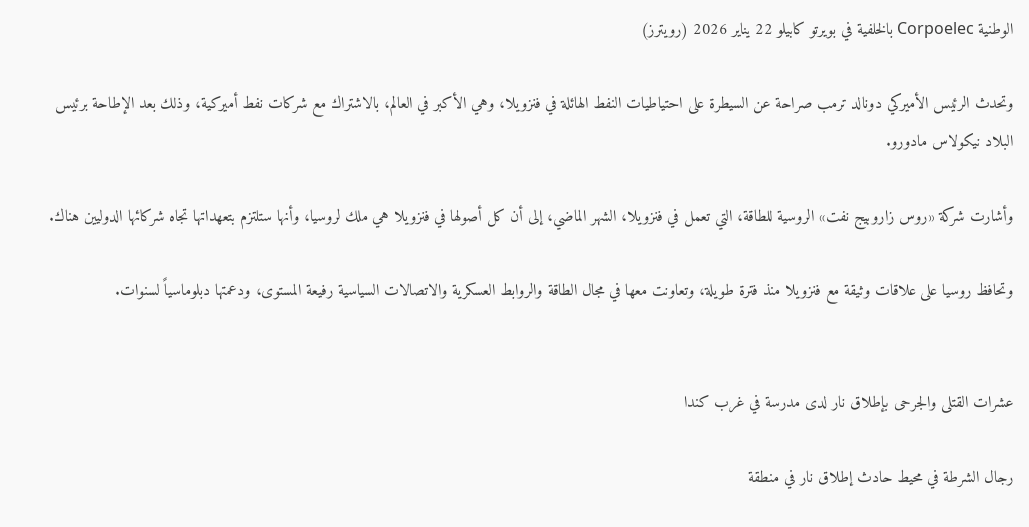الوطنية Corpoelec بالخلفية في بويرتو كابيلو 22 يناير 2026 (رويترز)

وتحدث الرئيس الأميركي دونالد ترمب صراحة عن السيطرة على احتياطيات النفط الهائلة في فنزويلا، وهي الأكبر في العالم، بالاشتراك مع شركات نفط أميركية، وذلك بعد الإطاحة برئيس البلاد نيكولاس مادورو.

وأشارت شركة «روس زاروبيج نفت» الروسية للطاقة، التي تعمل في فنزويلا، الشهر الماضي، إلى أن كل أصولها في فنزويلا هي ملك لروسيا، وأنها ستلتزم بتعهداتها تجاه شركائها الدوليين هناك.

وتحافظ روسيا على علاقات وثيقة مع فنزويلا منذ فترة طويلة، وتعاونت معها في مجال الطاقة والروابط العسكرية والاتصالات السياسية رفيعة المستوى، ودعمتها دبلوماسياً لسنوات.


عشرات القتلى والجرحى بإطلاق نار لدى مدرسة في غرب كندا

رجال الشرطة في محيط حادث إطلاق نار في منطقة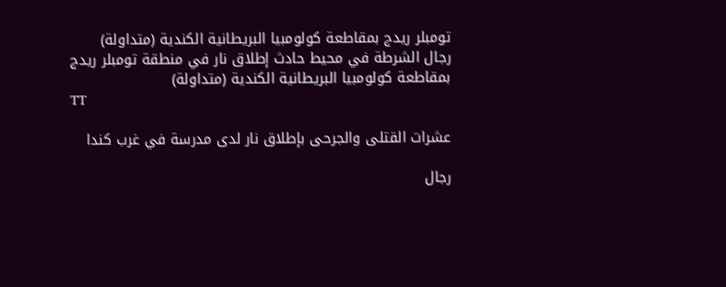تومبلر ريدج بمقاطعة كولومبيا البريطانية الكندية (متداولة)
رجال الشرطة في محيط حادث إطلاق نار في منطقة تومبلر ريدج بمقاطعة كولومبيا البريطانية الكندية (متداولة)
TT

عشرات القتلى والجرحى بإطلاق نار لدى مدرسة في غرب كندا

رجال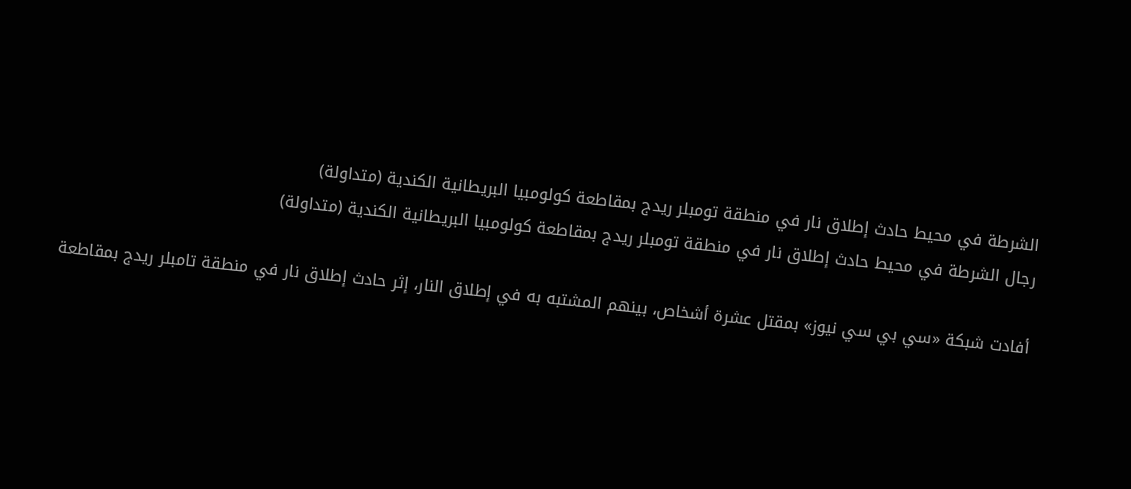الشرطة في محيط حادث إطلاق نار في منطقة تومبلر ريدج بمقاطعة كولومبيا البريطانية الكندية (متداولة)
رجال الشرطة في محيط حادث إطلاق نار في منطقة تومبلر ريدج بمقاطعة كولومبيا البريطانية الكندية (متداولة)

أفادت شبكة «سي بي سي نيوز» بمقتل عشرة أشخاص، بينهم المشتبه به في إطلاق النار، إثر حادث إطلاق نار في منطقة تامبلر ريدج بمقاطعة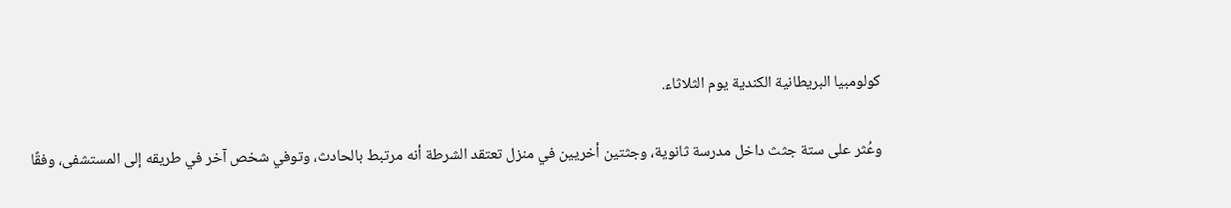كولومبيا البريطانية الكندية يوم الثلاثاء.

وعُثر على ستة جثث داخل مدرسة ثانوية، وجثتين أخريين في منزل تعتقد الشرطة أنه مرتبط بالحادث، وتوفي شخص آخر في طريقه إلى المستشفى، وفقًا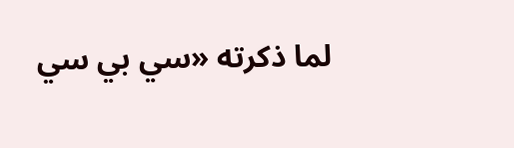لما ذكرته «سي بي سي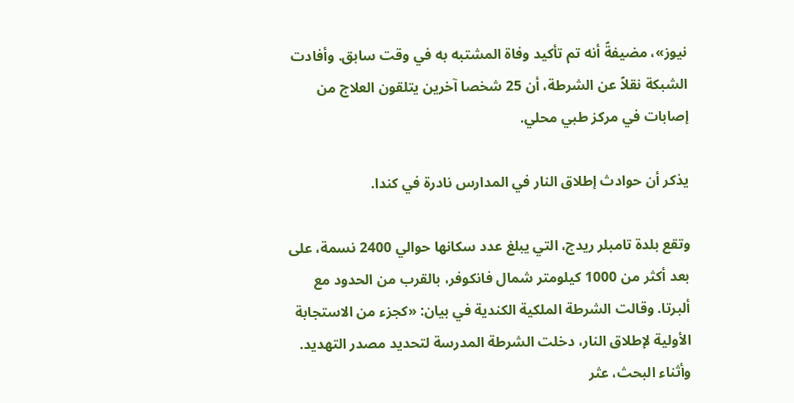نيوز»، مضيفةً أنه تم تأكيد وفاة المشتبه به في وقت سابق. وأفادت الشبكة نقلاً عن الشرطة، أن 25 شخصا آخرين يتلقون العلاج من إصابات في مركز طبي محلي.

يذكر أن حوادث إطلاق النار في المدارس نادرة في كندا.

وتقع بلدة تامبلر ريدج، التي يبلغ عدد سكانها حوالي 2400 نسمة، على بعد أكثر من 1000 كيلومتر شمال فانكوفر، بالقرب من الحدود مع ألبرتا. وقالت الشرطة الملكية الكندية في بيان: «كجزء من الاستجابة الأولية لإطلاق النار، دخلت الشرطة المدرسة لتحديد مصدر التهديد. وأثناء البحث، عثر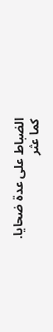الضباط على عدة ضحايا. كما عثر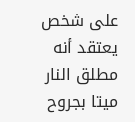على شخص يعتقد أنه مطلق النار ميتا بجروح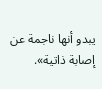يبدو أنها ناجمة عن إصابة ذاتية».